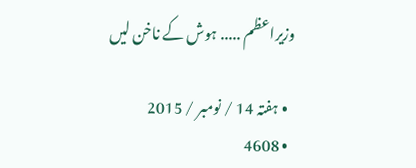وزیراعظم ..... ہوش کے ناخن لیں

  • ہفتہ 14 / نومبر / 2015
  • 4608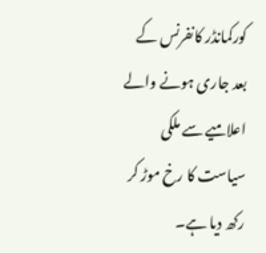کورکمانڈر کانفرنس کے بعد جاری ہونے والے اعلامیے سے ملکی سیاست کا رخ موڑ کر رکھ دیا ہے۔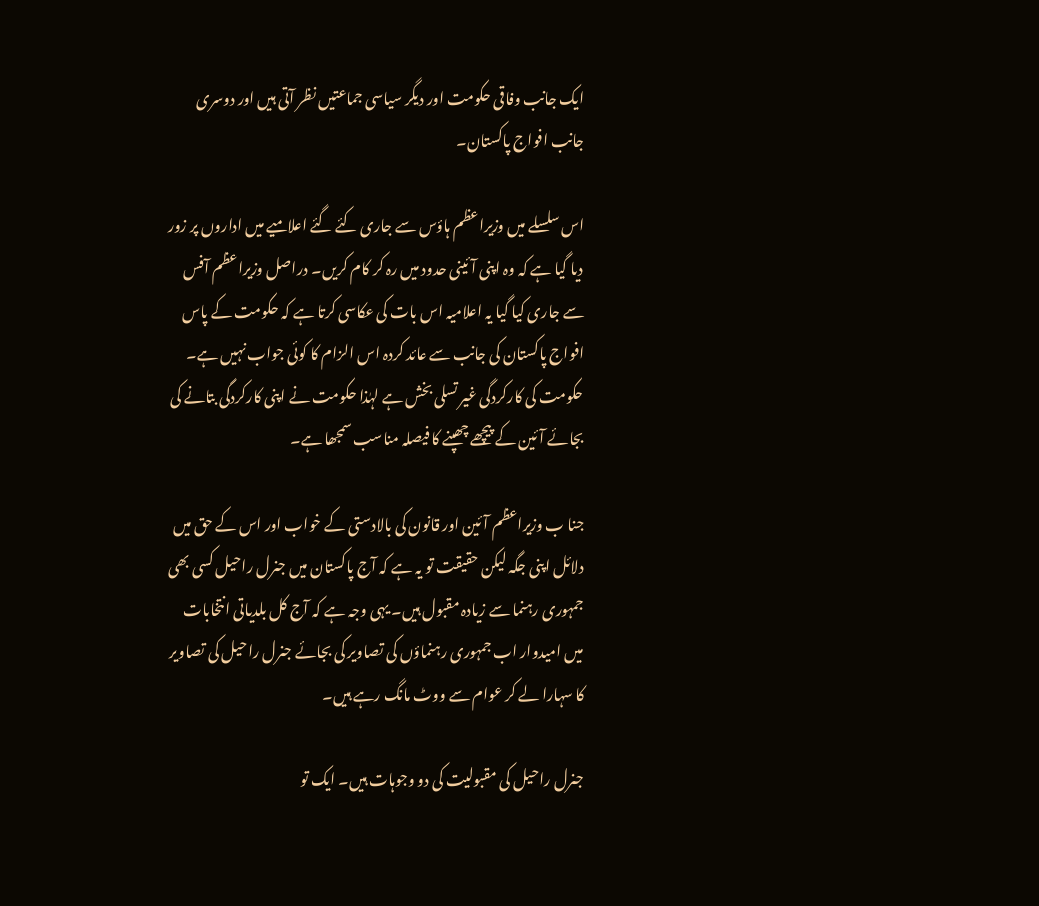ایک جانب وفاقی حکومت اور دیگر سیاسی جماعتیں نظر آتی ہیں اور دوسری جانب افواج پاکستان۔

اس سلسلے میں وزیراعظم ہاؤس سے جاری کئے گئے اعلامیے میں اداروں پر زور دیا گیا ہے کہ وہ اپنی آئینی حدود میں رہ کر کام کریں۔ دراصل وزیراعظم آفس سے جاری کیا گیا یہ اعلامیہ اس بات کی عکاسی کرتا ہے کہ حکومت کے پاس افواج پاکستان کی جانب سے عائد کردہ اس الزام کا کوئی جواب نہیں ہے۔  حکومت کی کارکردگی غیر تسلی بخش ہے لہٰذا حکومت نے اپنی کارکردگی بتانے کی بجائے آئین کے پیچھے چھپنے کا فیصلہ مناسب سمجھا ہے۔

جنا ب وزیراعظم آئین اور قانون کی بالادستی کے خواب اور اس کے حق میں دلائل اپنی جگہ لیکن حقیقت تو یہ ہے کہ آج پاکستان میں جنرل راحیل کسی بھی جمہوری رہنما سے زیادہ مقبول ہیں۔ یہی وجہ ہے کہ آج کل بلدیاتی انتخابات میں امیدوار اب جمہوری رہنماؤں کی تصاویر کی بجائے جنرل راحیل کی تصاویر کا سہارا لے کر عوام سے ووٹ مانگ رہے ہیں۔

جنرل راحیل کی مقبولیت کی دو وجوہات ہیں۔ ایک تو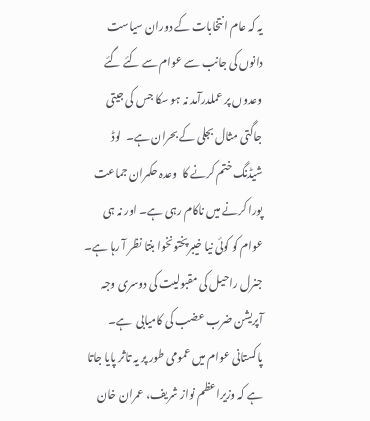یہ کہ عام انتخابات کے دوران سیاست دانوں کی جانب سے عوام سے کئے گئے وعدوں پر عملدرآمد نہ ہو سکا جس کی جیتی جاگتی مثال بجلی کے بحران ہے۔  لوڈ شیڈنگ ختم کرنے کا  وعدہ حکمران جماعت پورا کرنے میں ناکام رہی ہے۔ اور نہ ہی عوام کو کوئی نیا خیبرپختونخوا بنتا نظر آ رہا ہے۔ جنرل راحیل کی مقبولیت کی دوسری وجہ آپریشن ضرب عضب کی کامیابی  ہے۔ پاکستانی عوام میں عمومی طور پر یہ تاثر پایا جاتا ہے کہ وزیراعظم نواز شریف، عمران خان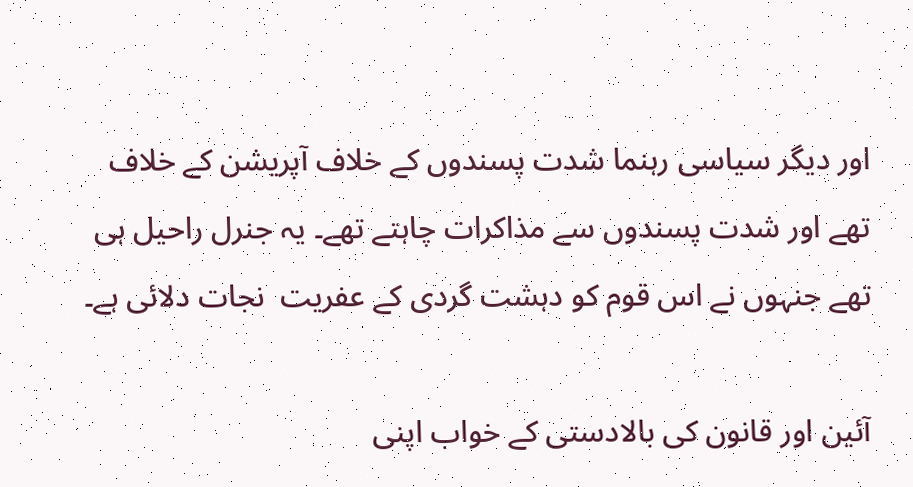اور دیگر سیاسی رہنما شدت پسندوں کے خلاف آپریشن کے خلاف تھے اور شدت پسندوں سے مذاکرات چاہتے تھے۔ یہ جنرل راحیل ہی تھے جنہوں نے اس قوم کو دہشت گردی کے عفریت  نجات دلائی ہے۔

آئین اور قانون کی بالادستی کے خواب اپنی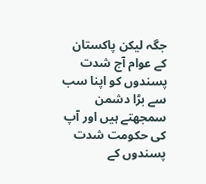جگہ لیکن پاکستان کے عوام آج شدت پسندوں کو اپنا سب سے بڑا دشمن سمجھتے ہیں اور آپ کی حکومت شدت پسندوں کے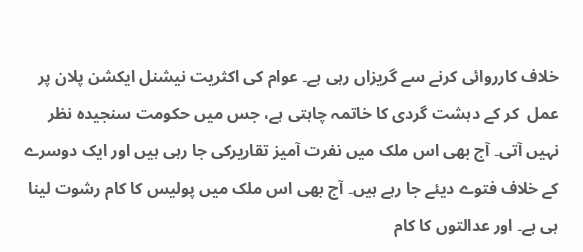خلاف کارروائی کرنے سے گریزاں رہی ہے۔ عوام کی اکثریت نیشنل ایکشن پلان پر عمل  کر کے دہشت گردی کا خاتمہ چاہتی ہے، جس میں حکومت سنجیدہ نظر نہیں آتی۔ آج بھی اس ملک میں نفرت آمیز تقاریرکی جا رہی ہیں اور ایک دوسرے کے خلاف فتوے دیئے جا رہے ہیں۔ آج بھی اس ملک میں پولیس کا کام رشوت لینا ہی ہے۔ اور عدالتوں کا کام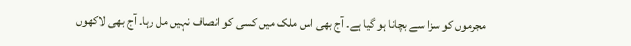مجرموں کو سزا سے بچانا ہو گیا ہے۔ آج بھی اس ملک میں کسی کو انصاف نہیں مل رہا۔ آج بھی لاکھوں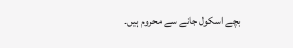بچے اسکول جانے سے محروم ہیں۔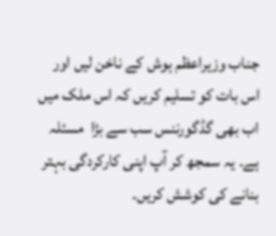جناب وزیراعظم ہوش کے ناخن لیں اور اس بات کو تسلیم کریں کہ اس ملک میں اب بھی گڈگورننس سب سے بڑا  مسئلہ ہے۔ یہ سمجھ کر آپ اپنی کارکردگی بہتر بنانے کی کوشش کریں۔